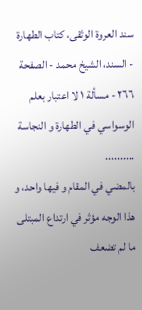سند العروة الوثقى، كتاب الطهارة - السند، الشيخ محمد - الصفحة ٢٦٦ - مسألة ١ لا اعتبار بعلم الوسواسي في الطهارة و النجاسة
..........
بالمضي في المقام و فيها واحد، و هذا الوجه مؤثر في ارتداع المبتلى ما لم تضعف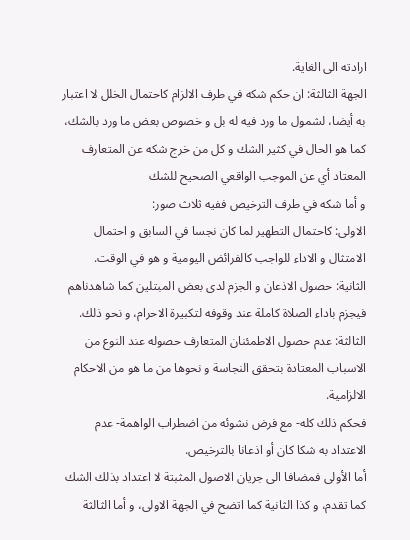ارادته الى الغاية.
الجهة الثالثة: ان حكم شكه في طرف الالزام كاحتمال الخلل لا اعتبار به أيضا، لشمول ما ورد فيه له بل و خصوص بعض ما ورد بالشك، كما هو الحال في كثير الشك و كل من خرج شكه عن المتعارف المعتاد أي عن الموجب الواقعي الصحيح للشك
و أما شكه في طرف الترخيص ففيه ثلاث صور:
الاولى: كاحتمال التطهير لما كان نجسا في السابق و احتمال الامتثال و الاداء للواجب كالفرائض اليومية و هو في الوقت.
الثانية: حصول الاذعان و الجزم لدى بعض المبتلين كما شاهدناهم فيجزم باداء الصلاة كاملة عند وقوفه لتكبيرة الاحرام، و نحو ذلك.
الثالثة: عدم حصول الاطمئنان المتعارف حصوله عند النوع من الاسباب المعتادة بتحقق النجاسة و نحوها من ما هو من الاحكام الالزامية.
فحكم ذلك كله- مع فرض نشوئه من اضطراب الواهمة- عدم الاعتداد به شكا كان أو اذعانا بالترخيص.
أما الأولى فمضافا الى جريان الاصول المثبتة لا اعتداد بذلك الشك كما تقدم، و كذا الثانية كما اتضح في الجهة الاولى، و أما الثالثة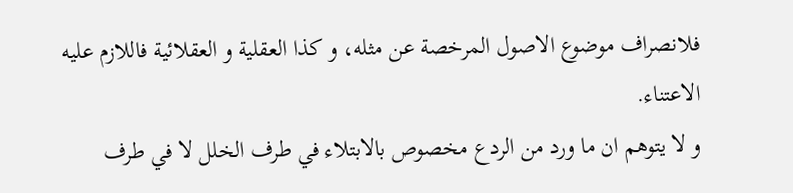فلانصراف موضوع الاصول المرخصة عن مثله، و كذا العقلية و العقلائية فاللازم عليه الاعتناء.
و لا يتوهم ان ما ورد من الردع مخصوص بالابتلاء في طرف الخلل لا في طرف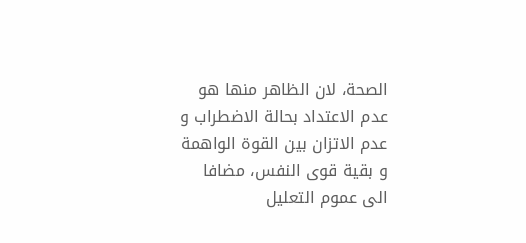الصحة، لان الظاهر منها هو عدم الاعتداد بحالة الاضطراب و عدم الاتزان بين القوة الواهمة و بقية قوى النفس، مضافا الى عموم التعليل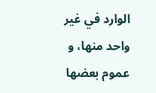الوارد في غير واحد منها، و عموم بعضها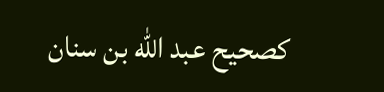كصحيح عبد اللّه بن سنان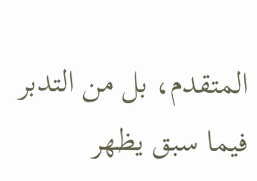المتقدم، بل من التدبر فيما سبق يظهر